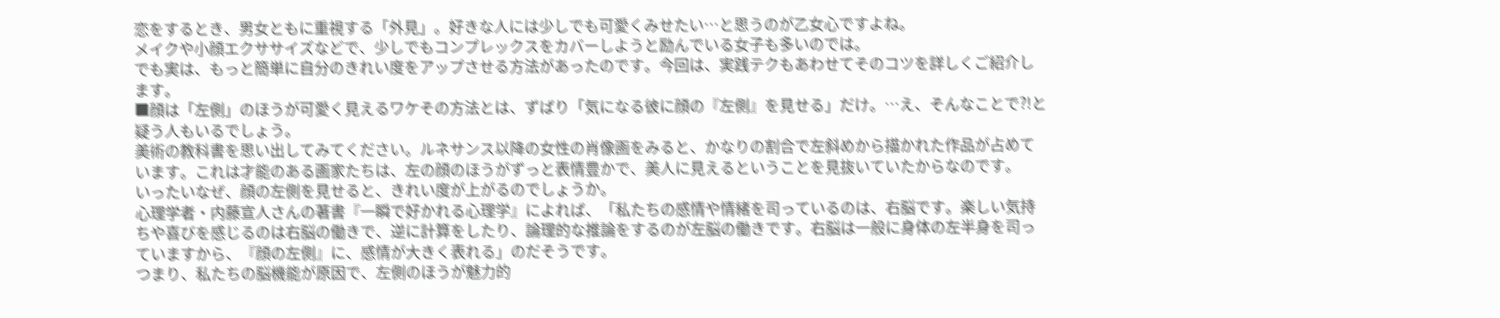恋をするとき、男女ともに重視する「外見」。好きな人には少しでも可愛くみせたい…と思うのが乙女心ですよね。
メイクや小顔エクササイズなどで、少しでもコンプレックスをカバーしようと励んでいる女子も多いのでは。
でも実は、もっと簡単に自分のきれい度をアップさせる方法があったのです。今回は、実践テクもあわせてそのコツを詳しくご紹介します。
■顔は「左側」のほうが可愛く見えるワケその方法とは、ずばり「気になる彼に顔の『左側』を見せる」だけ。…え、そんなことで?!と疑う人もいるでしょう。
美術の教科書を思い出してみてください。ルネサンス以降の女性の肖像画をみると、かなりの割合で左斜めから描かれた作品が占めています。これは才能のある画家たちは、左の顔のほうがずっと表情豊かで、美人に見えるということを見抜いていたからなのです。
いったいなぜ、顔の左側を見せると、きれい度が上がるのでしょうか。
心理学者・内藤宣人さんの著書『一瞬で好かれる心理学』によれば、「私たちの感情や情緒を司っているのは、右脳です。楽しい気持ちや喜びを感じるのは右脳の働きで、逆に計算をしたり、論理的な推論をするのが左脳の働きです。右脳は一般に身体の左半身を司っていますから、『顔の左側』に、感情が大きく表れる」のだそうです。
つまり、私たちの脳機能が原因で、左側のほうが魅力的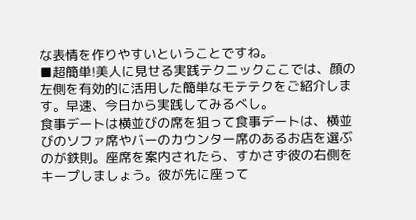な表情を作りやすいということですね。
■超簡単!美人に見せる実践テクニックここでは、顔の左側を有効的に活用した簡単なモテテクをご紹介します。早速、今日から実践してみるべし。
食事デートは横並びの席を狙って食事デートは、横並びのソファ席やバーのカウンター席のあるお店を選ぶのが鉄則。座席を案内されたら、すかさず彼の右側をキープしましょう。彼が先に座って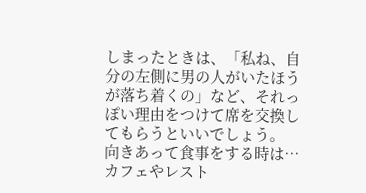しまったときは、「私ね、自分の左側に男の人がいたほうが落ち着くの」など、それっぽい理由をつけて席を交換してもらうといいでしょう。
向きあって食事をする時は…カフェやレスト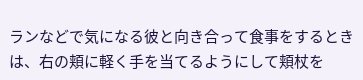ランなどで気になる彼と向き合って食事をするときは、右の頬に軽く手を当てるようにして頬杖を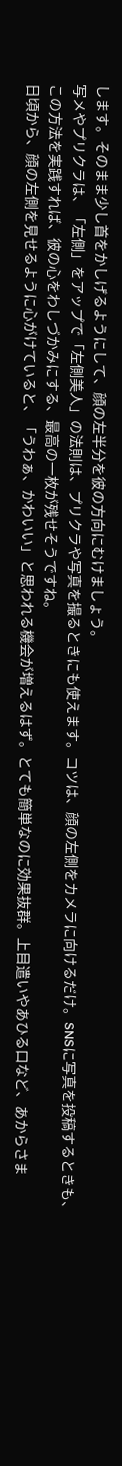します。そのまま少し首をかしげるようにして、顔の左半分を彼の方向にむけましょう。
写メやプリクラは、「左側」をアップで「左側美人」の法則は、プリクラや写真を撮るときにも使えます。コツは、顔の左側をカメラに向けるだけ。SNSに写真を投稿するときも、この方法を実践すれば、彼の心をわしづかみにする、最高の一枚が残せそうですね。
日頃から、顔の左側を見せるように心がけていると、「うわぁ、かわいい」と思われる機会が増えるはず。とても簡単なのに効果抜群。上目遣いやあひる口など、あからさま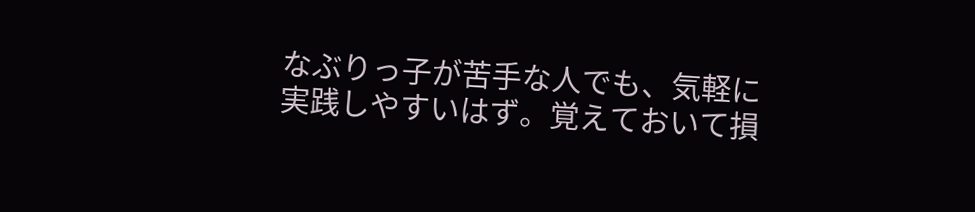なぶりっ子が苦手な人でも、気軽に実践しやすいはず。覚えておいて損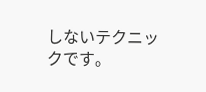しないテクニックです。